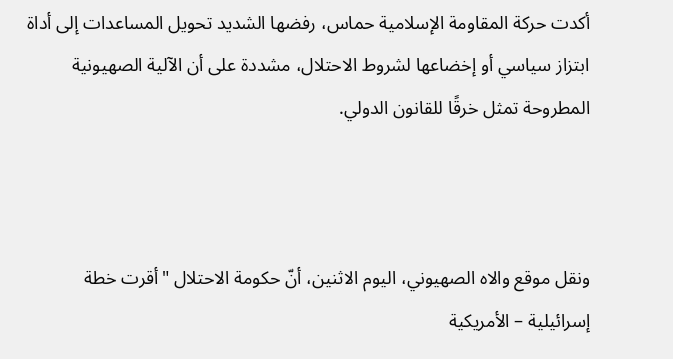أكدت حركة المقاومة الإسلامية حماس، رفضها الشديد تحويل المساعدات إلى أداة ابتزاز سياسي أو إخضاعها لشروط الاحتلال، مشددة على أن الآلية الصهيونية المطروحة تمثل خرقًا للقانون الدولي.



ونقل موقع والاه الصهيوني، اليوم الاثنين، أنّ حكومة الاحتلال "أقرت خطة إسرائيلية – الأمريكية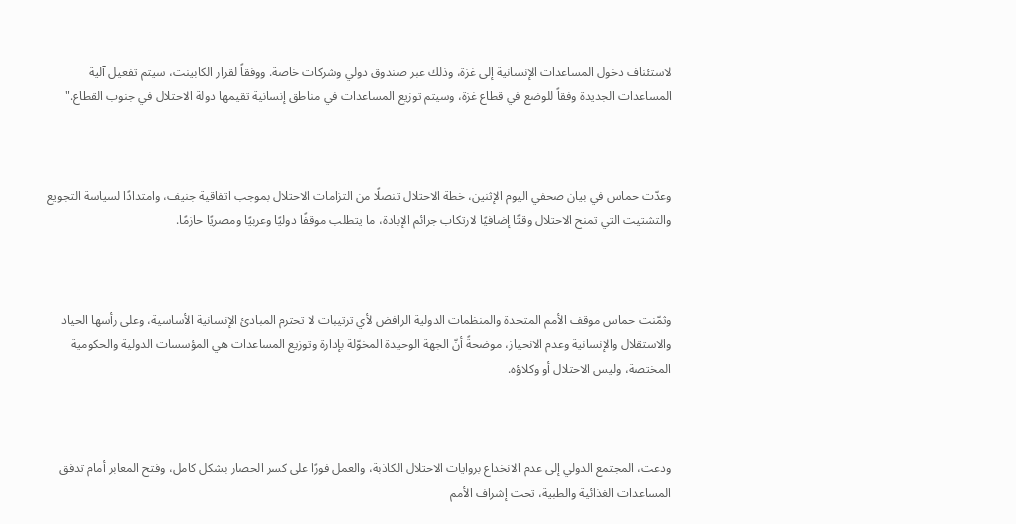لاستئناف دخول المساعدات الإنسانية إلى غزة، وذلك عبر صندوق دولي وشركات خاصة. ووفقاً لقرار الكابينت، سيتم تفعيل آلية المساعدات الجديدة وفقاً للوضع في قطاع غزة، وسيتم توزيع المساعدات في مناطق إنسانية تقيمها دولة الاحتلال في جنوب القطاع."



وعدّت حماس في بيان صحفي اليوم الإثنين، خطة الاحتلال تنصلًا من التزامات الاحتلال بموجب اتفاقية جنيف، وامتدادًا لسياسة التجويع والتشتيت التي تمنح الاحتلال وقتًا إضافيًا لارتكاب جرائم الإبادة، ما يتطلب موقفًا دوليًا وعربيًا ومصريًا حازمًا.



وثمّنت حماس موقف الأمم المتحدة والمنظمات الدولية الرافض لأي ترتيبات لا تحترم المبادئ الإنسانية الأساسية، وعلى رأسها الحياد والاستقلال والإنسانية وعدم الانحياز، موضحةً أنّ الجهة الوحيدة المخوّلة بإدارة وتوزيع المساعدات هي المؤسسات الدولية والحكومية المختصة، وليس الاحتلال أو وكلاؤه.



ودعت، المجتمع الدولي إلى عدم الانخداع بروايات الاحتلال الكاذبة، والعمل فورًا على كسر الحصار بشكل كامل، وفتح المعابر أمام تدفق المساعدات الغذائية والطبية، تحت إشراف الأمم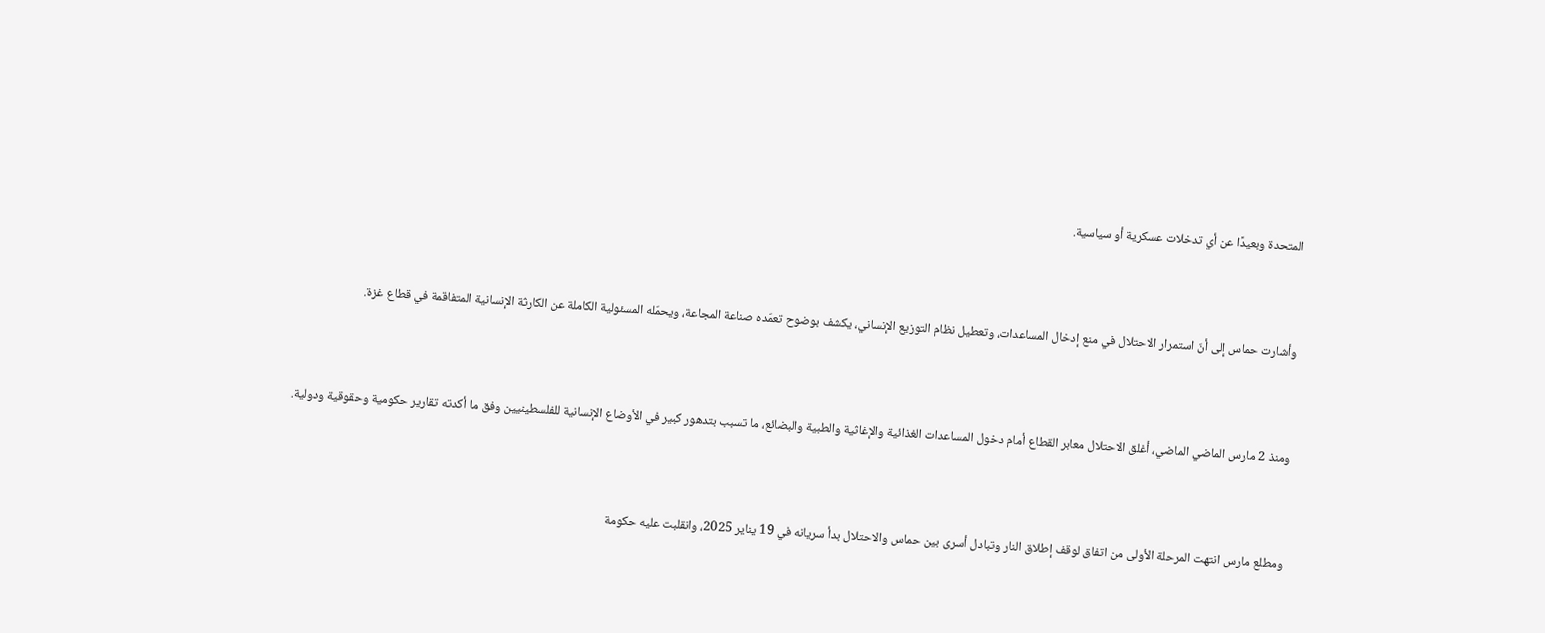المتحدة وبعيدًا عن أي تدخلات عسكرية أو سياسية.



وأشارت حماس إلى أنّ استمرار الاحتلال في منع إدخال المساعدات، وتعطيل نظام التوزيع الإنساني، يكشف بوضوح تعمّده صناعة المجاعة، ويحمّله المسئولية الكاملة عن الكارثة الإنسانية المتفاقمة في قطاع غزة.



ومنذ 2 مارس الماضي الماضي، أغلق الاحتلال معابر القطاع أمام دخول المساعدات الغذائية والإغاثية والطبية والبضائع، ما تسبب بتدهور كبير في الأوضاع الإنسانية للفلسطينيين وفق ما أكدته تقارير حكومية وحقوقية ودولية.



ومطلع مارس انتهت المرحلة الأولى من اتفاق لوقف إطلاق النار وتبادل أسرى بين حماس والاحتلال بدأ سريانه في 19 يناير 2025، وانقلبت عليه حكومة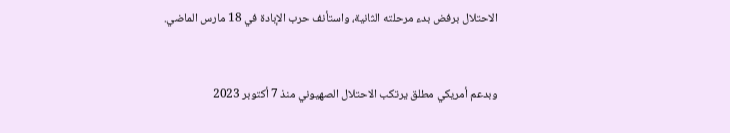الاحتلال برفض بدء مرحلته الثانية، واستأنف حرب الإبادة في 18 مارس الماضي.



وبدعم أمريكي مطلق يرتكب الاحتلال الصهيوني منذ 7 أكتوبر 2023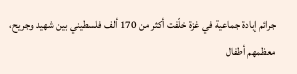جرائم إبادة جماعية في غزة خلّفت أكثر من 170 ألف فلسطيني بين شهيد وجريح، معظمهم أطفال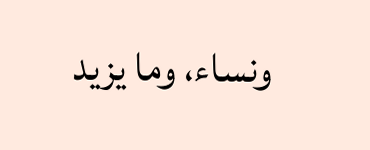ونساء، وما يزيد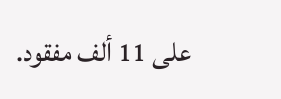على 11 ألف مفقود.